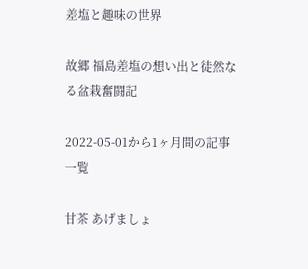差塩と趣味の世界

故郷 福島差塩の想い出と徒然なる盆栽奮闘記

2022-05-01から1ヶ月間の記事一覧

甘茶 あげましょ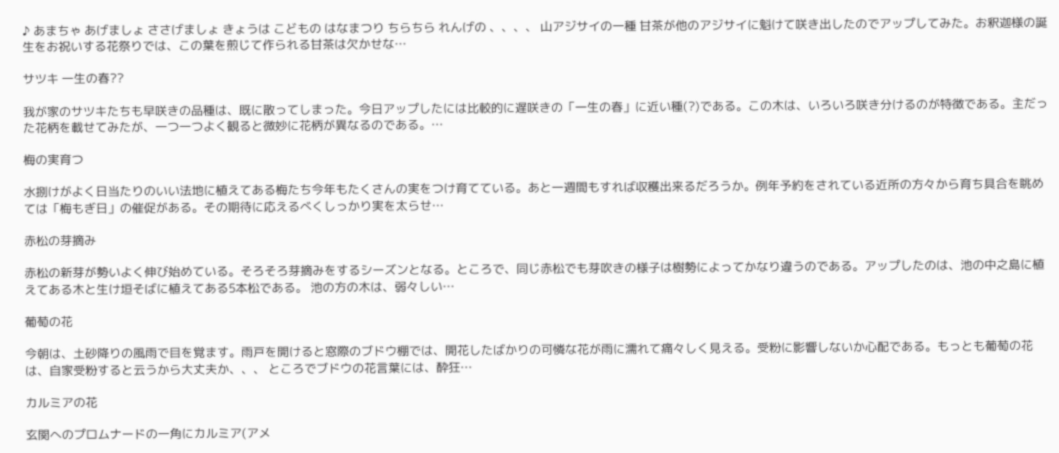♪ あまちゃ あげましょ ささげましょ きょうは こどもの はなまつり ちらちら れんげの 、、、、 山アジサイの一種 甘茶が他のアジサイに魁けて咲き出したのでアップしてみた。お釈迦様の誕生をお祝いする花祭りでは、この葉を煎じて作られる甘茶は欠かせな…

サツキ 一生の春??

我が家のサツキたちも早咲きの品種は、既に散ってしまった。今日アップしたには比較的に遅咲きの「一生の春」に近い種(?)である。この木は、いろいろ咲き分けるのが特徴である。主だった花柄を載せてみたが、一つ一つよく観ると微妙に花柄が異なるのである。…

梅の実育つ

水捌けがよく日当たりのいい法地に植えてある梅たち今年もたくさんの実をつけ育てている。あと一週間もすれば収穫出来るだろうか。例年予約をされている近所の方々から育ち具合を眺めては「梅もぎ日」の催促がある。その期待に応えるべくしっかり実を太らせ…

赤松の芽摘み

赤松の新芽が勢いよく伸び始めている。そろそろ芽摘みをするシーズンとなる。ところで、同じ赤松でも芽吹きの様子は樹勢によってかなり違うのである。アップしたのは、池の中之島に植えてある木と生け垣そばに植えてある5本松である。 池の方の木は、弱々しい…

葡萄の花

今朝は、土砂降りの風雨で目を覚ます。雨戸を開けると窓際のブドウ棚では、開花したばかりの可憐な花が雨に濡れて痛々しく見える。受粉に影響しないか心配である。もっとも葡萄の花は、自家受粉すると云うから大丈夫か、、、 ところでブドウの花言葉には、酔狂…

カルミアの花

玄関へのプロムナードの一角にカルミア(アメ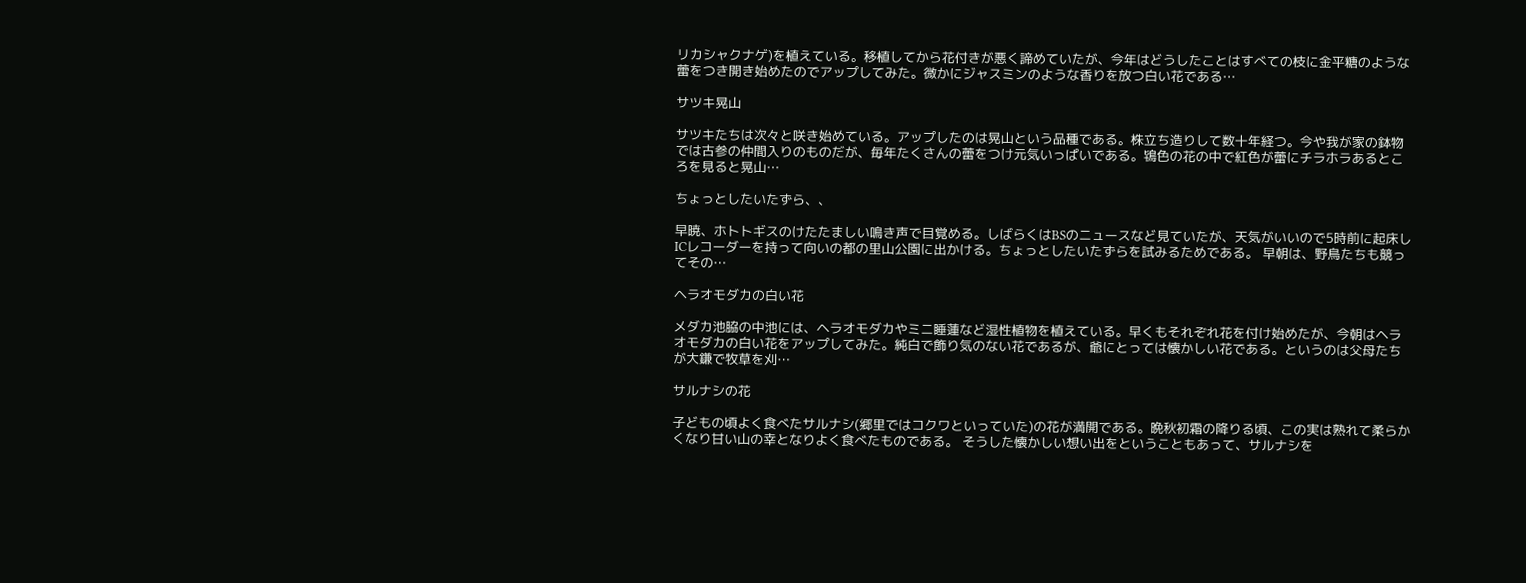リカシャクナゲ)を植えている。移植してから花付きが悪く諦めていたが、今年はどうしたことはすべての枝に金平糖のような蕾をつき開き始めたのでアップしてみた。微かにジャスミンのような香りを放つ白い花である…

サツキ晃山

サツキたちは次々と咲き始めている。アップしたのは晃山という品種である。株立ち造りして数十年経つ。今や我が家の鉢物では古参の仲間入りのものだが、毎年たくさんの蕾をつけ元気いっぱいである。鴇色の花の中で紅色が蕾にチラホラあるところを見ると晃山…

ちょっとしたいたずら、、

早暁、ホトトギスのけたたましい鳴き声で目覚める。しばらくはBSのニュースなど見ていたが、天気がいいので5時前に起床しICレコーダーを持って向いの都の里山公園に出かける。ちょっとしたいたずらを試みるためである。 早朝は、野鳥たちも競ってその…

ヘラオモダカの白い花

メダカ池脇の中池には、ヘラオモダカやミニ睡蓮など湿性植物を植えている。早くもそれぞれ花を付け始めたが、今朝はヘラオモダカの白い花をアップしてみた。純白で飾り気のない花であるが、爺にとっては懐かしい花である。というのは父母たちが大鎌で牧草を刈…

サルナシの花

子どもの頃よく食べたサルナシ(郷里ではコクワといっていた)の花が満開である。晩秋初霜の降りる頃、この実は熟れて柔らかくなり甘い山の幸となりよく食べたものである。 そうした懐かしい想い出をということもあって、サルナシを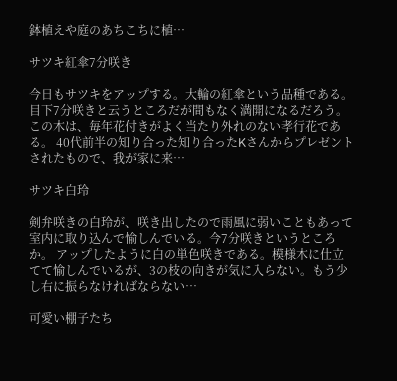鉢植えや庭のあちこちに植…

サツキ紅傘7分咲き

今日もサツキをアップする。大輪の紅傘という品種である。目下7分咲きと云うところだが間もなく満開になるだろう。この木は、毎年花付きがよく当たり外れのない孝行花である。 40代前半の知り合った知り合ったKさんからプレゼントされたもので、我が家に来…

サツキ白玲

剣弁咲きの白玲が、咲き出したので雨風に弱いこともあって室内に取り込んで愉しんでいる。今7分咲きというところか。 アップしたように白の単色咲きである。模様木に仕立てて愉しんでいるが、3の枝の向きが気に入らない。もう少し右に振らなければならない…

可愛い棚子たち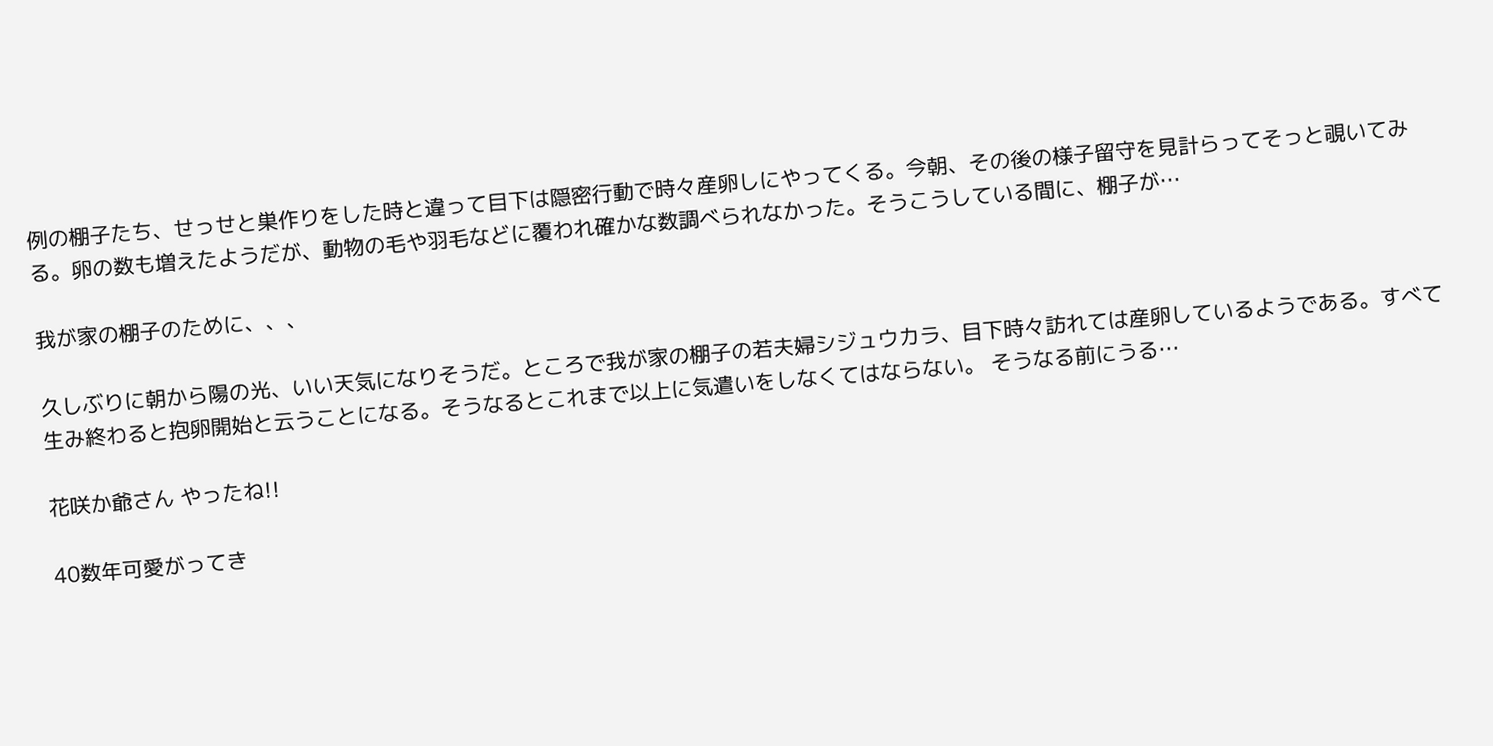例の棚子たち、せっせと巣作りをした時と違って目下は隠密行動で時々産卵しにやってくる。今朝、その後の様子留守を見計らってそっと覗いてみる。卵の数も増えたようだが、動物の毛や羽毛などに覆われ確かな数調べられなかった。そうこうしている間に、棚子が…

我が家の棚子のために、、、

久しぶりに朝から陽の光、いい天気になりそうだ。ところで我が家の棚子の若夫婦シジュウカラ、目下時々訪れては産卵しているようである。すべて生み終わると抱卵開始と云うことになる。そうなるとこれまで以上に気遣いをしなくてはならない。 そうなる前にうる…

花咲か爺さん やったね!!

40数年可愛がってき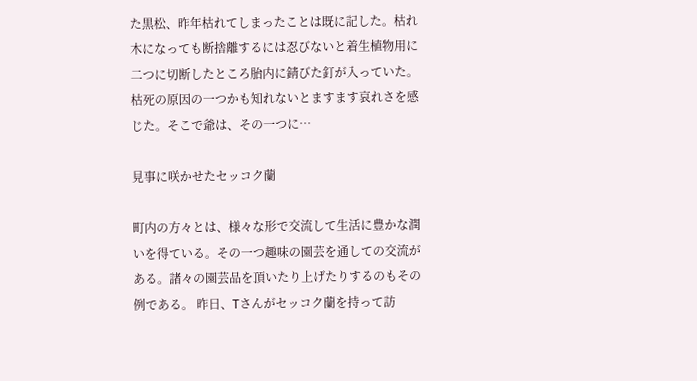た黒松、昨年枯れてしまったことは既に記した。枯れ木になっても断捨離するには忍びないと着生植物用に二つに切断したところ胎内に錆びた釘が入っていた。枯死の原因の一つかも知れないとますます哀れさを感じた。そこで爺は、その一つに…

見事に咲かせたセッコク蘭

町内の方々とは、様々な形で交流して生活に豊かな潤いを得ている。その一つ趣味の園芸を通しての交流がある。諸々の園芸品を頂いたり上げたりするのもその例である。 昨日、Tさんがセッコク蘭を持って訪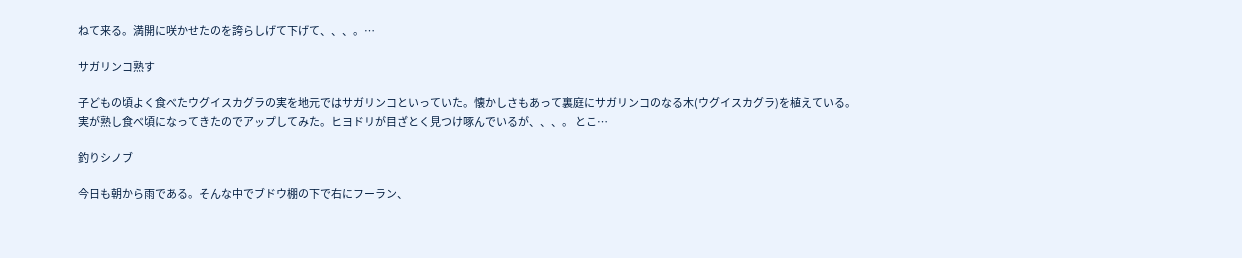ねて来る。満開に咲かせたのを誇らしげて下げて、、、。…

サガリンコ熟す

子どもの頃よく食べたウグイスカグラの実を地元ではサガリンコといっていた。懐かしさもあって裏庭にサガリンコのなる木(ウグイスカグラ)を植えている。実が熟し食べ頃になってきたのでアップしてみた。ヒヨドリが目ざとく見つけ啄んでいるが、、、。 とこ…

釣りシノブ

今日も朝から雨である。そんな中でブドウ棚の下で右にフーラン、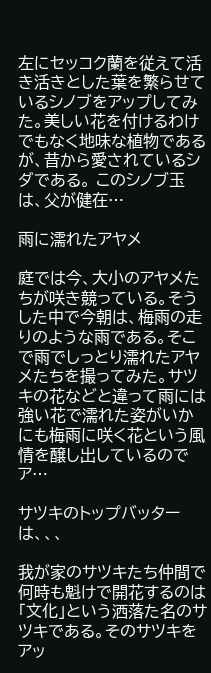左にセッコク蘭を従えて活き活きとした葉を繁らせているシノブをアップしてみた。美しい花を付けるわけでもなく地味な植物であるが、昔から愛されているシダである。 このシノブ玉は、父が健在…

雨に濡れたアヤメ

庭では今、大小のアヤメたちが咲き競っている。そうした中で今朝は、梅雨の走りのような雨である。そこで雨でしっとり濡れたアヤメたちを撮ってみた。サツキの花などと違って雨には強い花で濡れた姿がいかにも梅雨に咲く花という風情を醸し出しているのでア…

サツキのトップバッターは、、、

我が家のサツキたち仲間で何時も魁けで開花するのは「文化」という洒落た名のサツキである。そのサツキをアッ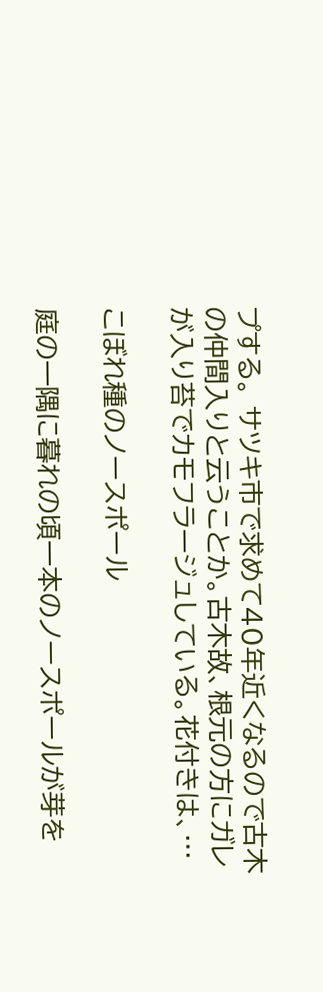プする。 サツキ市で求めて40年近くなるので古木の仲間入りと云うことか。古木故、根元の方にガレが入り苔でカモフラージュしている。花付きは、…

こぼれ種のノースポール

庭の一隅に暮れの頃一本のノースポールが芽を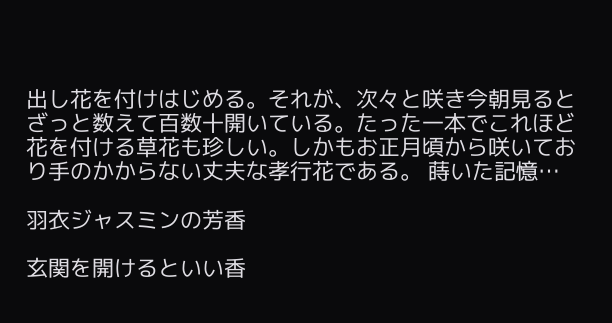出し花を付けはじめる。それが、次々と咲き今朝見るとざっと数えて百数十開いている。たった一本でこれほど花を付ける草花も珍しい。しかもお正月頃から咲いており手のかからない丈夫な孝行花である。 蒔いた記憶…

羽衣ジャスミンの芳香

玄関を開けるといい香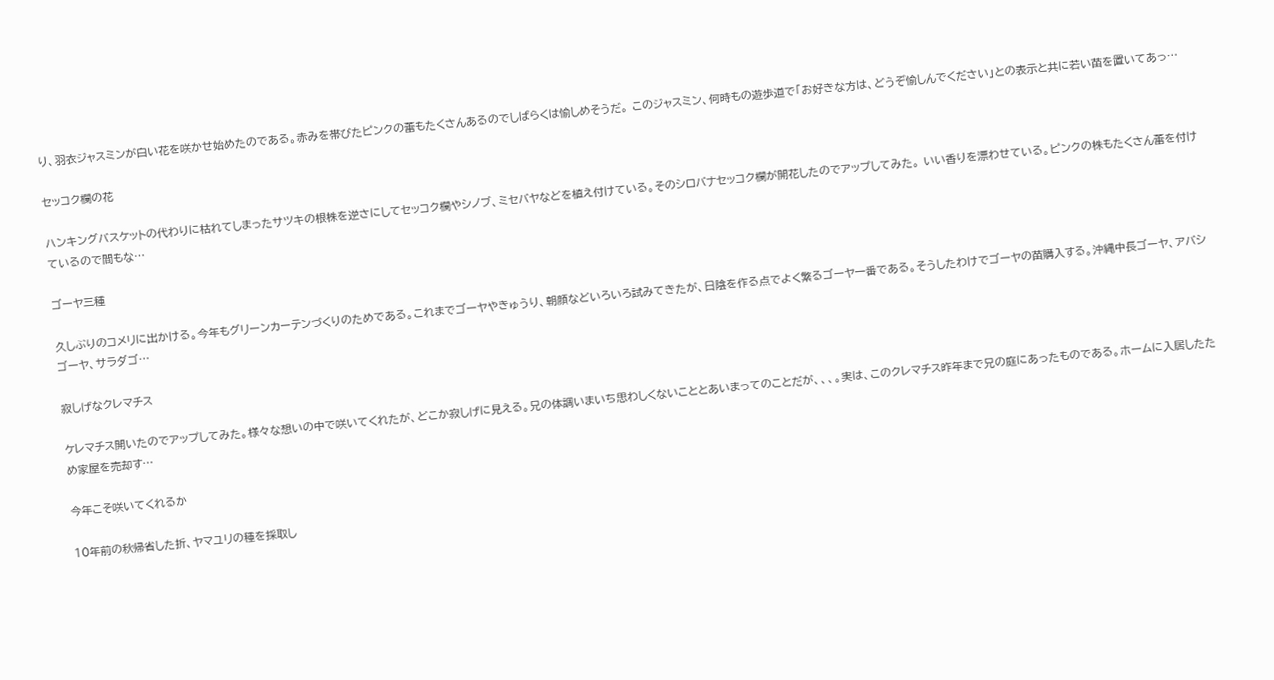り、羽衣ジャスミンが白い花を咲かせ始めたのである。赤みを帯びたピンクの蕾もたくさんあるのでしばらくは愉しめそうだ。 このジャスミン、何時もの遊歩道で「お好きな方は、どうぞ愉しんでください」との表示と共に若い苗を置いてあっ…

セッコク欄の花

ハンキングバスケットの代わりに枯れてしまったサツキの根株を逆さにしてセッコク欄やシノブ、ミセバヤなどを植え付けている。そのシロバナセッコク欄が開花したのでアップしてみた。 いい香りを漂わせている。ピンクの株もたくさん蕾を付けているので間もな…

ゴーヤ三種

久しぶりのコメリに出かける。今年もグリーンカーテンづくりのためである。これまでゴーヤやきゅうり、朝顔などいろいろ試みてきたが、日陰を作る点でよく繁るゴーヤ一番である。そうしたわけでゴーヤの苗購入する。沖縄中長ゴーヤ、アバシゴーヤ、サラダゴ…

寂しげなクレマチス

ケレマチス開いたのでアップしてみた。様々な想いの中で咲いてくれたが、どこか寂しげに見える。兄の体調いまいち思わしくないこととあいまってのことだが、、、。実は、このクレマチス昨年まで兄の庭にあったものである。ホームに入居したため家屋を売却す…

今年こそ咲いてくれるか

10年前の秋帰省した折、ヤマユリの種を採取し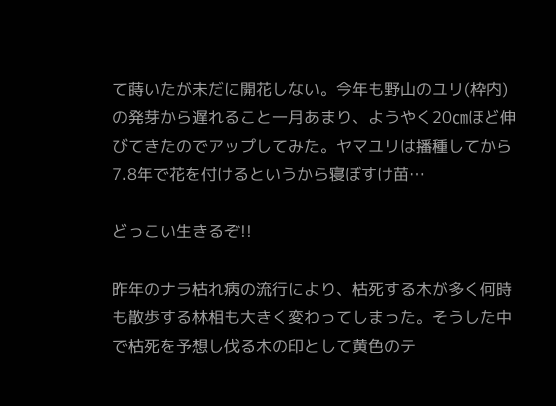て蒔いたが未だに開花しない。今年も野山のユリ(枠内)の発芽から遅れること一月あまり、ようやく20㎝ほど伸びてきたのでアップしてみた。ヤマユリは播種してから7.8年で花を付けるというから寝ぼすけ苗…

どっこい生きるぞ!!

昨年のナラ枯れ病の流行により、枯死する木が多く何時も散歩する林相も大きく変わってしまった。そうした中で枯死を予想し伐る木の印として黄色のテ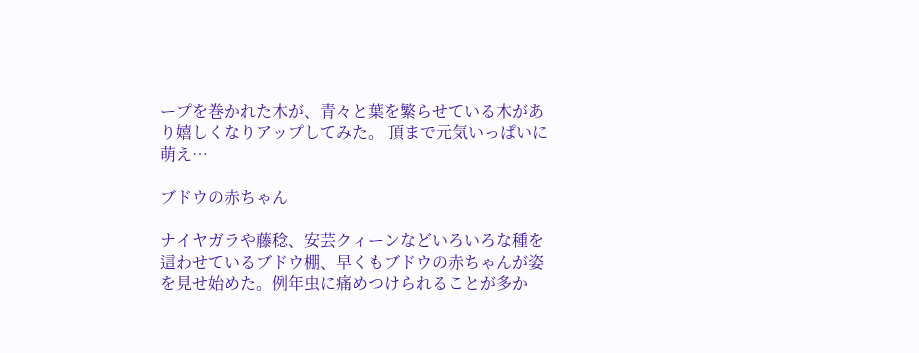ープを巻かれた木が、青々と葉を繁らせている木があり嬉しくなりアップしてみた。 頂まで元気いっぱいに萌え…

ブドウの赤ちゃん

ナイヤガラや藤稔、安芸クィーンなどいろいろな種を這わせているブドウ棚、早くもブドウの赤ちゃんが姿を見せ始めた。例年虫に痛めつけられることが多か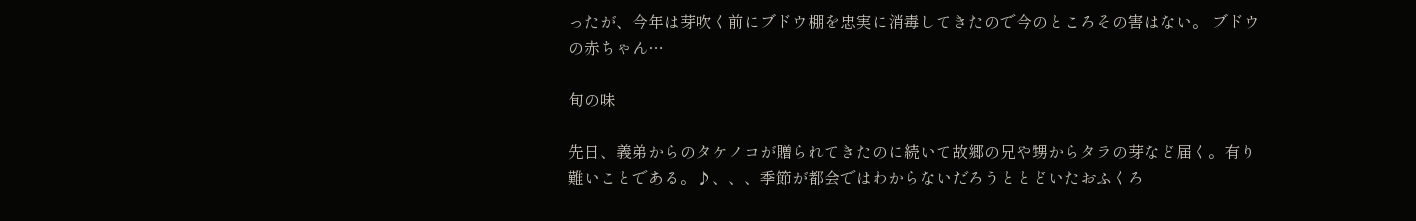ったが、今年は芽吹く前にブドウ棚を忠実に消毒してきたので今のところその害はない。 ブドウの赤ちゃん…

旬の味

先日、義弟からのタケノコが贈られてきたのに続いて故郷の兄や甥からタラの芽など届く。有り難いことである。♪、、、季節が都会ではわからないだろうととどいたおふくろ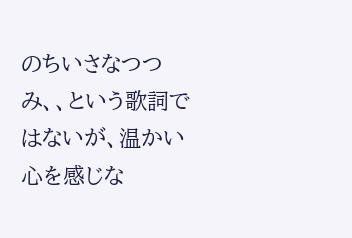のちいさなつつみ、、という歌詞ではないが、温かい心を感じな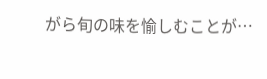がら旬の味を愉しむことが…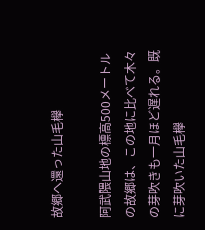故郷へ還った山毛欅

阿武隈山地の標高500メートルの故郷は、この地に比べて木々の芽吹きも一月ほど遅れる。既に芽吹いた山毛欅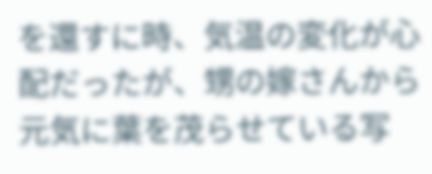を還すに時、気温の変化が心配だったが、甥の嫁さんから元気に葉を茂らせている写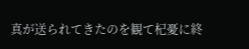真が送られてきたのを観て杞憂に終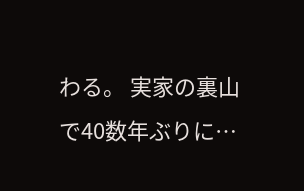わる。 実家の裏山で40数年ぶりに…